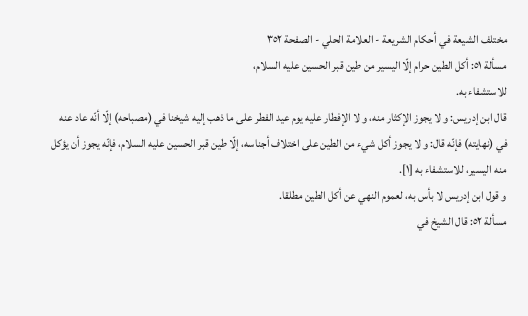مختلف الشيعة في أحكام الشريعة - العلامة الحلي - الصفحة ٣٥٢
مسألة ٥١: أكل الطين حرام إلّا اليسير من طين قبر الحسين عليه السلام،
للاستشفاء به.
قال ابن إدريس: و لا يجوز الإكثار منه، و لا الإفطار عليه يوم عيد الفطر على ما ذهب إليه شيخنا في (مصباحه) إلّا أنّه عاد عنه في (نهايته) فإنّه قال: و لا يجوز أكل شيء من الطين على اختلاف أجناسه، إلّا طين قبر الحسين عليه السلام، فإنّه يجوز أن يؤكل منه اليسير، للاستشفاء به [١].
و قول ابن إدريس لا بأس به، لعموم النهي عن أكل الطين مطلقا.
مسألة ٥٢: قال الشيخ في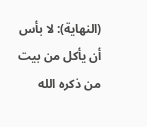(النهاية): لا بأس أن يأكل من بيت من ذكره الله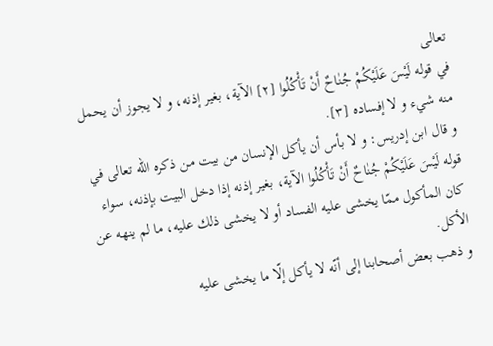تعالى
في قوله لَيْسَ عَلَيْكُمْ جُنٰاحٌ أَنْ تَأْكُلُوا [٢] الآية، بغير إذنه، و لا يجوز أن يحمل منه شيء و لا إفساده [٣].
و قال ابن إدريس: و لا بأس أن يأكل الإنسان من بيت من ذكره الله تعالى في قوله لَيْسَ عَلَيْكُمْ جُنٰاحٌ أَنْ تَأْكُلُوا الآية، بغير إذنه إذا دخل البيت بإذنه، سواء كان المأكول ممّا يخشى عليه الفساد أو لا يخشى ذلك عليه، ما لم ينهه عن الأكل.
و ذهب بعض أصحابنا إلى أنّه لا يأكل إلّا ما يخشى عليه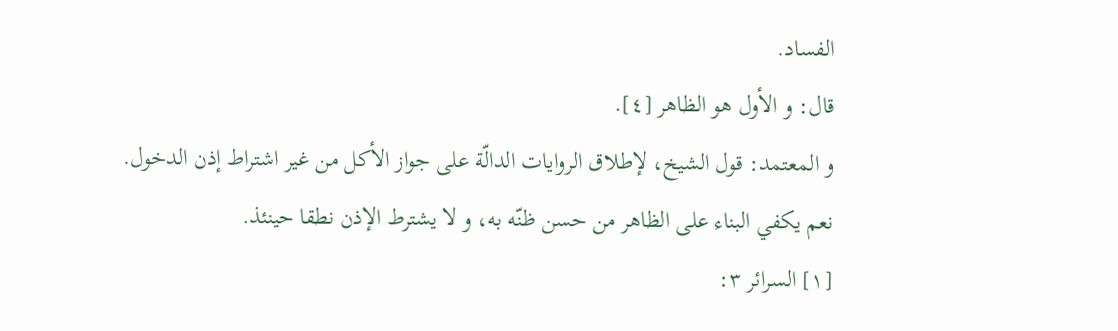الفساد.
قال: و الأول هو الظاهر [٤].
و المعتمد: قول الشيخ، لإطلاق الروايات الدالّة على جواز الأكل من غير اشتراط إذن الدخول.
نعم يكفي البناء على الظاهر من حسن ظنّه به، و لا يشترط الإذن نطقا حينئذ.
[١] السرائر ٣: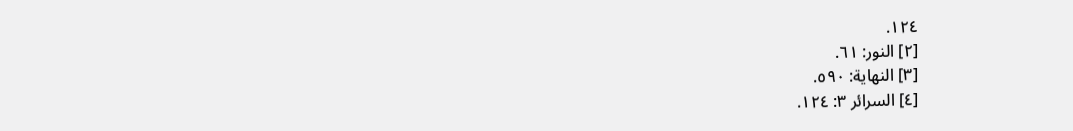١٢٤.
[٢] النور: ٦١.
[٣] النهاية: ٥٩٠.
[٤] السرائر ٣: ١٢٤.